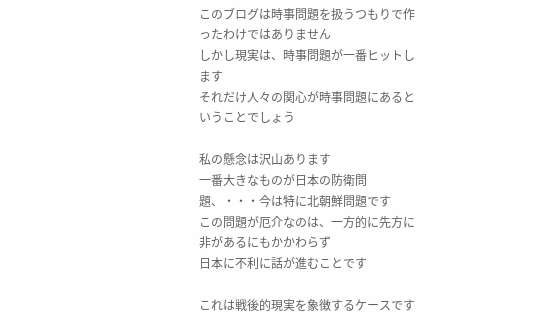このブログは時事問題を扱うつもりで作ったわけではありません
しかし現実は、時事問題が一番ヒットします
それだけ人々の関心が時事問題にあるということでしょう

私の懸念は沢山あります
一番大きなものが日本の防衛問題、・・・今は特に北朝鮮問題です
この問題が厄介なのは、一方的に先方に非があるにもかかわらず
日本に不利に話が進むことです

これは戦後的現実を象徴するケースです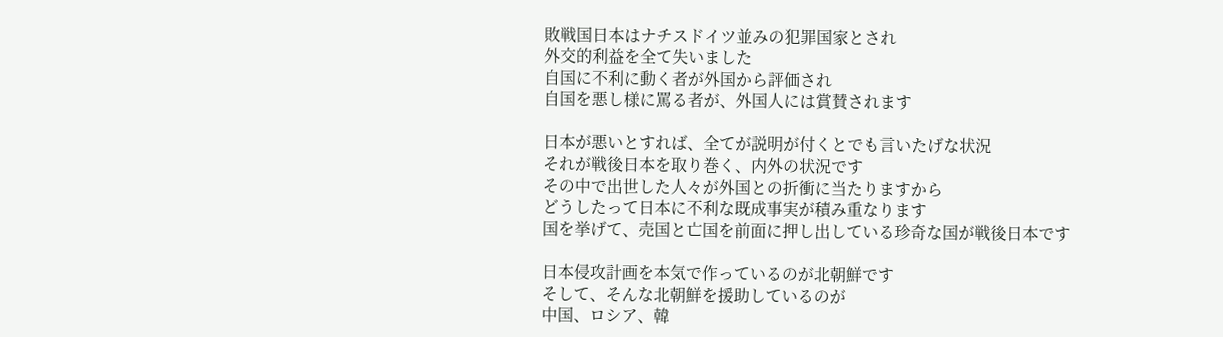敗戦国日本はナチスドイツ並みの犯罪国家とされ
外交的利益を全て失いました
自国に不利に動く者が外国から評価され
自国を悪し様に罵る者が、外国人には賞賛されます

日本が悪いとすれば、全てが説明が付くとでも言いたげな状況
それが戦後日本を取り巻く、内外の状況です
その中で出世した人々が外国との折衝に当たりますから
どうしたって日本に不利な既成事実が積み重なります
国を挙げて、売国と亡国を前面に押し出している珍奇な国が戦後日本です

日本侵攻計画を本気で作っているのが北朝鮮です
そして、そんな北朝鮮を援助しているのが
中国、ロシア、韓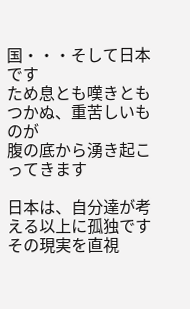国・・・そして日本です
ため息とも嘆きともつかぬ、重苦しいものが
腹の底から湧き起こってきます

日本は、自分達が考える以上に孤独です
その現実を直視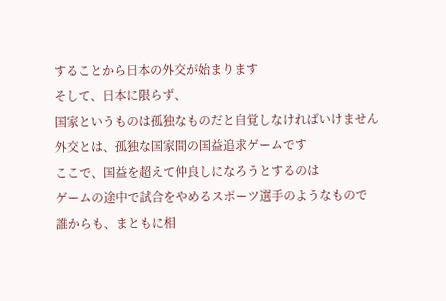することから日本の外交が始まります
そして、日本に限らず、
国家というものは孤独なものだと自覚しなければいけません
外交とは、孤独な国家間の国益追求ゲームです
ここで、国益を超えて仲良しになろうとするのは
ゲームの途中で試合をやめるスポーツ選手のようなもので
誰からも、まともに相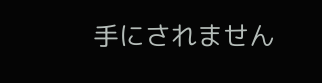手にされません